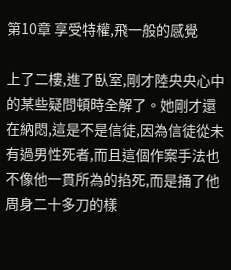第10章 享受特權,飛一般的感覺

上了二樓,進了臥室,剛才陸央央心中的某些疑問頓時全解了。她剛才還在納悶,這是不是信徒,因為信徒從未有過男性死者,而且這個作案手法也不像他一貫所為的掐死,而是捅了他周身二十多刀的樣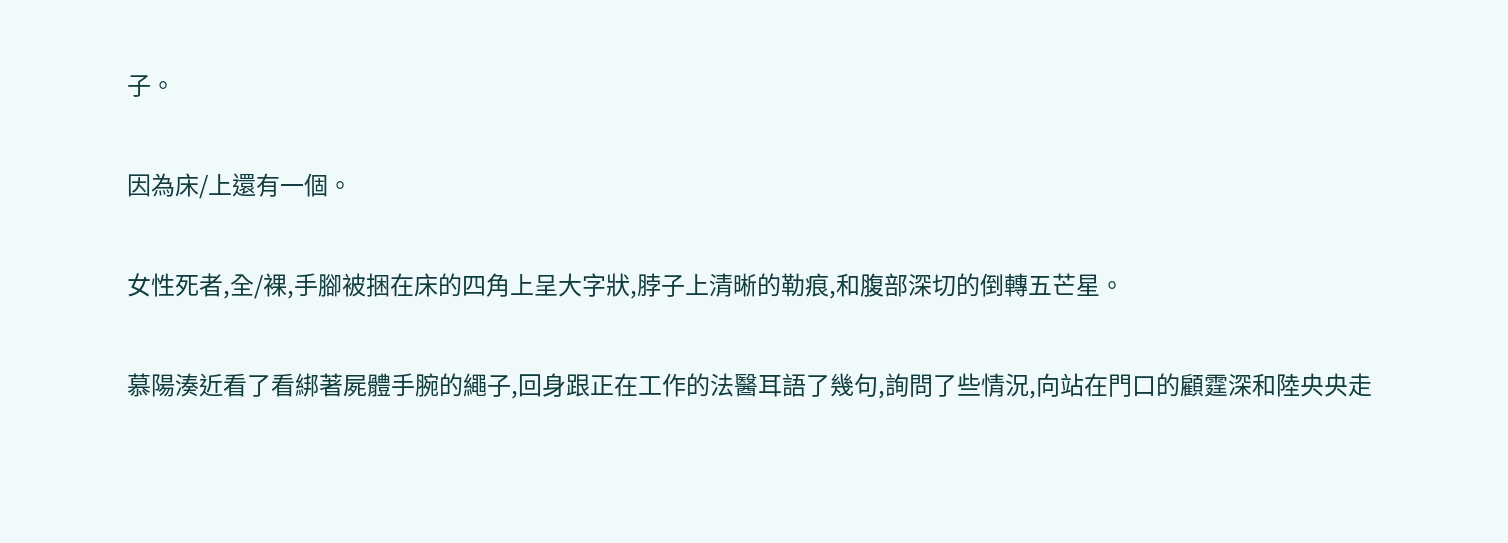子。

因為床/上還有一個。

女性死者,全/裸,手腳被捆在床的四角上呈大字狀,脖子上清晰的勒痕,和腹部深切的倒轉五芒星。

慕陽湊近看了看綁著屍體手腕的繩子,回身跟正在工作的法醫耳語了幾句,詢問了些情況,向站在門口的顧霆深和陸央央走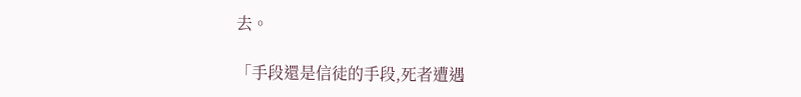去。

「手段還是信徒的手段,死者遭遇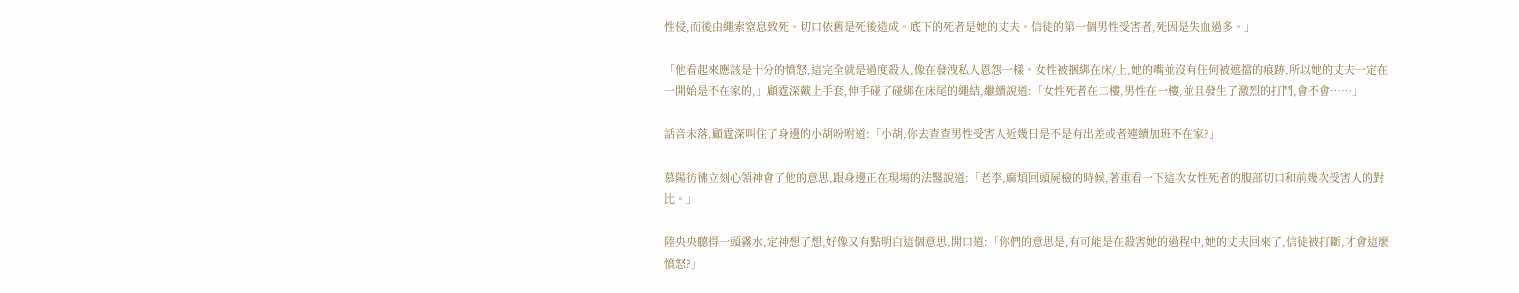性侵,而後由繩索窒息致死。切口依舊是死後造成。底下的死者是她的丈夫。信徒的第一個男性受害者,死因是失血過多。」

「他看起來應該是十分的憤怒,這完全就是過度殺人,像在發洩私人恩怨一樣。女性被捆綁在床/上,她的嘴並沒有任何被遮擋的痕跡,所以她的丈夫一定在一開始是不在家的,」顧霆深戴上手套,伸手碰了碰綁在床尾的繩結,繼續說道:「女性死者在二樓,男性在一樓,並且發生了激烈的打鬥,會不會……」

話音未落,顧霆深叫住了身邊的小胡吩咐道:「小胡,你去查查男性受害人近幾日是不是有出差或者連續加班不在家?」

慕陽彷彿立刻心領神會了他的意思,跟身邊正在現場的法醫說道:「老李,麻煩回頭屍檢的時候,著重看一下這次女性死者的腹部切口和前幾次受害人的對比。」

陸央央聽得一頭霧水,定神想了想,好像又有點明白這個意思,開口道:「你們的意思是,有可能是在殺害她的過程中,她的丈夫回來了,信徒被打斷,才會這麼憤怒?」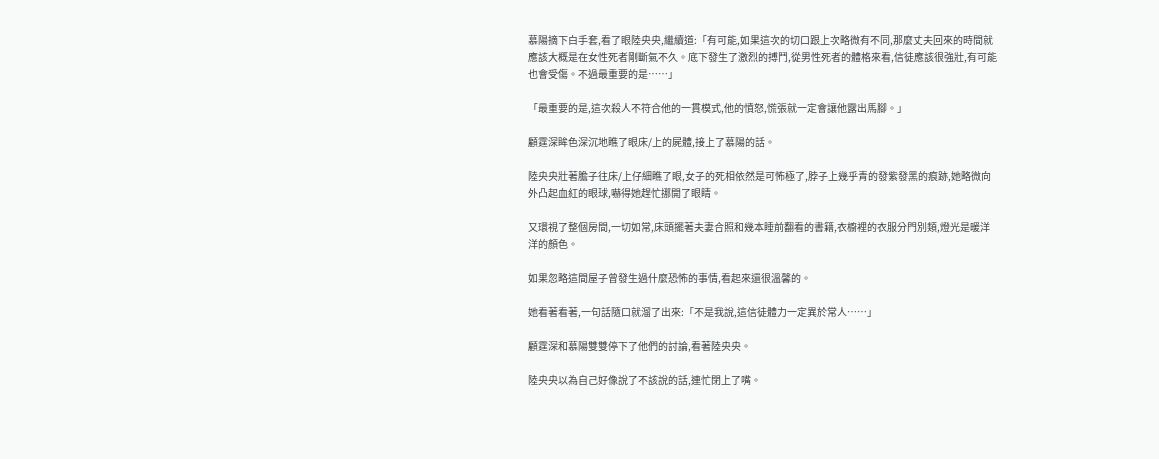慕陽摘下白手套,看了眼陸央央,繼續道:「有可能,如果這次的切口跟上次略微有不同,那麼丈夫回來的時間就應該大概是在女性死者剛斷氣不久。底下發生了激烈的搏鬥,從男性死者的體格來看,信徒應該很強壯,有可能也會受傷。不過最重要的是……」

「最重要的是,這次殺人不符合他的一貫模式,他的憤怒,慌張就一定會讓他露出馬腳。」

顧霆深眸色深沉地瞧了眼床/上的屍體,接上了慕陽的話。

陸央央壯著膽子往床/上仔細瞧了眼,女子的死相依然是可怖極了,脖子上幾乎青的發紫發黑的痕跡,她略微向外凸起血紅的眼球,嚇得她趕忙挪開了眼睛。

又環視了整個房間,一切如常,床頭擺著夫妻合照和幾本睡前翻看的書籍,衣櫥裡的衣服分門別類,燈光是暖洋洋的顏色。

如果忽略這間屋子曾發生過什麼恐怖的事情,看起來還很溫馨的。

她看著看著,一句話隨口就溜了出來:「不是我說,這信徒體力一定異於常人……」

顧霆深和慕陽雙雙停下了他們的討論,看著陸央央。

陸央央以為自己好像說了不該說的話,連忙閉上了嘴。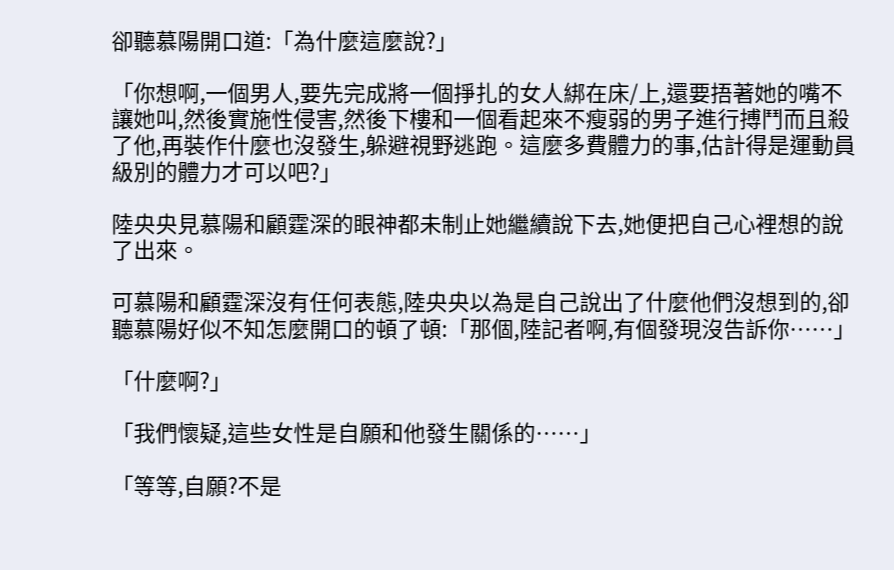卻聽慕陽開口道:「為什麼這麼說?」

「你想啊,一個男人,要先完成將一個掙扎的女人綁在床/上,還要捂著她的嘴不讓她叫,然後實施性侵害,然後下樓和一個看起來不瘦弱的男子進行搏鬥而且殺了他,再裝作什麼也沒發生,躲避視野逃跑。這麼多費體力的事,估計得是運動員級別的體力才可以吧?」

陸央央見慕陽和顧霆深的眼神都未制止她繼續說下去,她便把自己心裡想的說了出來。

可慕陽和顧霆深沒有任何表態,陸央央以為是自己說出了什麼他們沒想到的,卻聽慕陽好似不知怎麼開口的頓了頓:「那個,陸記者啊,有個發現沒告訴你……」

「什麼啊?」

「我們懷疑,這些女性是自願和他發生關係的……」

「等等,自願?不是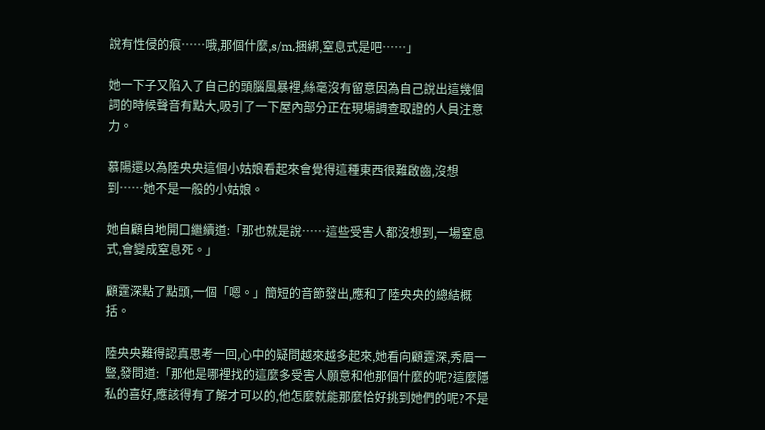說有性侵的痕……哦,那個什麼,s/m,捆綁,窒息式是吧……」

她一下子又陷入了自己的頭腦風暴裡,絲毫沒有留意因為自己說出這幾個詞的時候聲音有點大,吸引了一下屋內部分正在現場調查取證的人員注意力。

慕陽還以為陸央央這個小姑娘看起來會覺得這種東西很難啟齒,沒想到……她不是一般的小姑娘。

她自顧自地開口繼續道:「那也就是說……這些受害人都沒想到,一場窒息式,會變成窒息死。」

顧霆深點了點頭,一個「嗯。」簡短的音節發出,應和了陸央央的總結概括。

陸央央難得認真思考一回,心中的疑問越來越多起來,她看向顧霆深,秀眉一豎,發問道:「那他是哪裡找的這麼多受害人願意和他那個什麼的呢?這麼隱私的喜好,應該得有了解才可以的,他怎麼就能那麼恰好挑到她們的呢?不是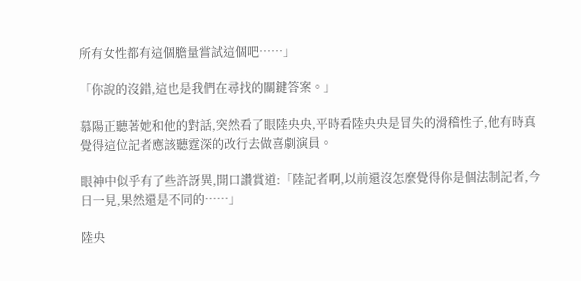所有女性都有這個膽量嘗試這個吧……」

「你說的沒錯,這也是我們在尋找的關鍵答案。」

慕陽正聽著她和他的對話,突然看了眼陸央央,平時看陸央央是冒失的滑稽性子,他有時真覺得這位記者應該聽霆深的改行去做喜劇演員。

眼神中似乎有了些許訝異,開口讚賞道:「陸記者啊,以前還沒怎麼覺得你是個法制記者,今日一見,果然還是不同的……」

陸央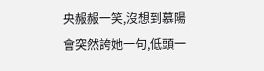央赧赧一笑,沒想到慕陽會突然誇她一句,低頭一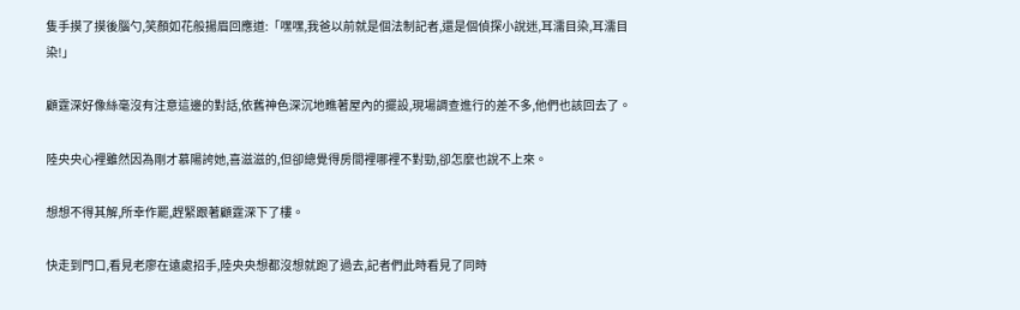隻手摸了摸後腦勺,笑顏如花般揚眉回應道:「嘿嘿,我爸以前就是個法制記者,還是個偵探小說迷,耳濡目染,耳濡目染!」

顧霆深好像絲毫沒有注意這邊的對話,依舊神色深沉地瞧著屋內的擺設,現場調查進行的差不多,他們也該回去了。

陸央央心裡雖然因為剛才慕陽誇她,喜滋滋的,但卻總覺得房間裡哪裡不對勁,卻怎麼也說不上來。

想想不得其解,所幸作罷,趕緊跟著顧霆深下了樓。

快走到門口,看見老廖在遠處招手,陸央央想都沒想就跑了過去,記者們此時看見了同時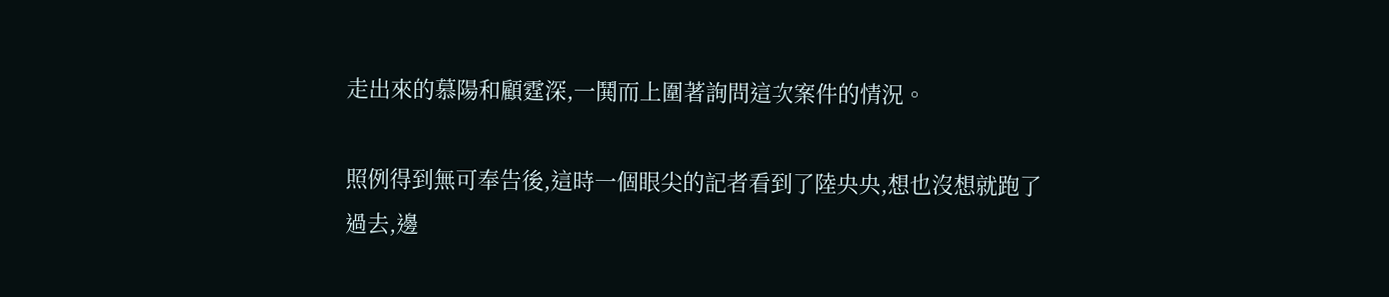走出來的慕陽和顧霆深,一鬨而上圍著詢問這次案件的情況。

照例得到無可奉告後,這時一個眼尖的記者看到了陸央央,想也沒想就跑了過去,邊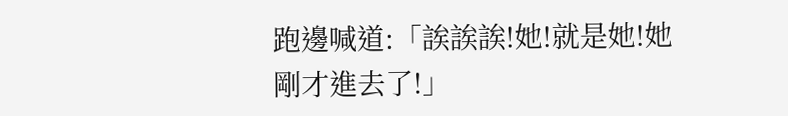跑邊喊道:「誒誒誒!她!就是她!她剛才進去了!」